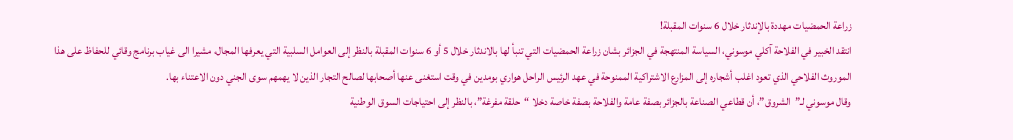زراعة الحمضيات مهددة بالإندثار خلال 6 سنوات المقبلة!
انتقد الخبير في الفلاحة آكلي موسوني، السياسة المنتهجة في الجزائر بشان زراعة الحمضيات التي تنبأ لها بالاندثار خلال 5 أو 6 سنوات المقبلة بالنظر إلى العوامل السلبية التي يعرفها المجال، مشيرا الى غياب برنامج وقائي للحفاظ على هذا الموروث الفلاحي الذي تعود اغلب أشجاره إلى المزارع الاشتراكية الممنوحة في عهد الرئيس الراحل هواري بومدين في وقت استغنى عنها أصحابها لصالح التجار الذين لا يهمهم سوى الجني دون الاعتناء بها.
وقال موسوني لـ”الشروق”، أن قطاعي الصناعة بالجزائر بصفة عامة والفلاحة بصفة خاصة دخلا “حلقة مفرغة”، بالنظر إلى احتياجات السوق الوطنية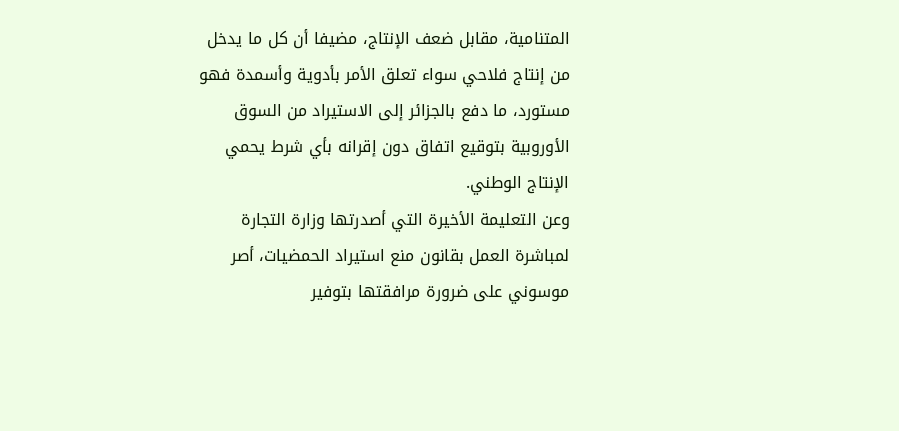المتنامية، مقابل ضعف الإنتاج، مضيفا أن كل ما يدخل من إنتاج فلاحي سواء تعلق الأمر بأدوية وأسمدة فهو مستورد، ما دفع بالجزائر إلى الاستيراد من السوق الأوروبية بتوقيع اتفاق دون إقرانه بأي شرط يحمي الإنتاج الوطني.
وعن التعليمة الأخيرة التي أصدرتها وزارة التجارة لمباشرة العمل بقانون منع استيراد الحمضيات، أصر موسوني على ضرورة مرافقتها بتوفير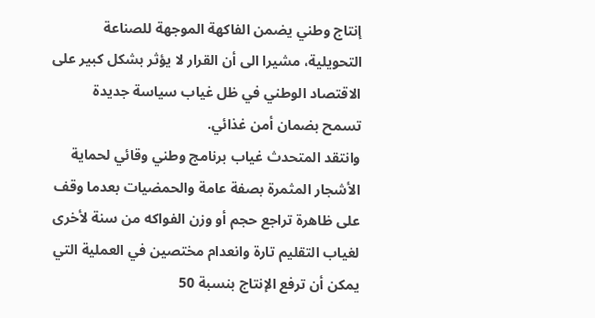إنتاج وطني يضمن الفاكهة الموجهة للصناعة التحويلية، مشيرا الى أن القرار لا يؤثر بشكل كبير على الاقتصاد الوطني في ظل غياب سياسة جديدة تسمح بضمان أمن غذائي.
وانتقد المتحدث غياب برنامج وطني وقائي لحماية الأشجار المثمرة بصفة عامة والحمضيات بعدما وقف على ظاهرة تراجع حجم أو وزن الفواكه من سنة لأخرى لغياب التقليم تارة وانعدام مختصين في العملية التي يمكن أن ترفع الإنتاج بنسبة 50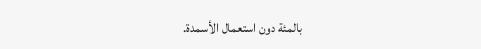بالمئة دون استعمال الأسمدة.